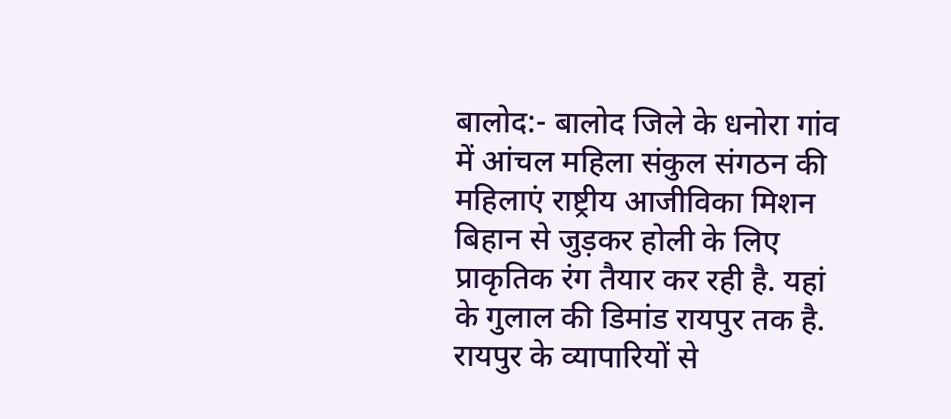बालोद:- बालोद जिले के धनोरा गांव में आंचल महिला संकुल संगठन की महिलाएं राष्ट्रीय आजीविका मिशन बिहान से जुड़कर होली के लिए प्राकृतिक रंग तैयार कर रही है. यहां के गुलाल की डिमांड रायपुर तक है. रायपुर के व्यापारियों से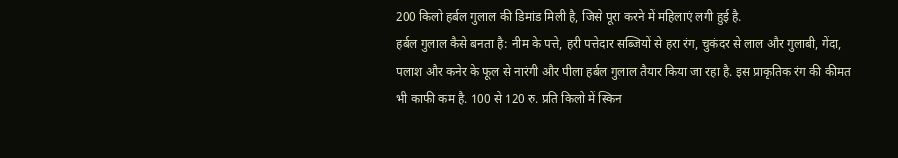200 किलो हर्बल गुलाल की डिमांड मिली है, जिसे पूरा करने में महिलाएं लगी हुई है.
हर्बल गुलाल कैसे बनता है: नीम के पत्ते, हरी पत्तेदार सब्जियों से हरा रंग, चुकंदर से लाल और गुलाबी, गेंदा, पलाश और कनेर के फूल से नारंगी और पीला हर्बल गुलाल तैयार किया जा रहा है. इस प्राकृतिक रंग की कीमत भी काफी कम है. 100 से 120 रु. प्रति किलो में स्किन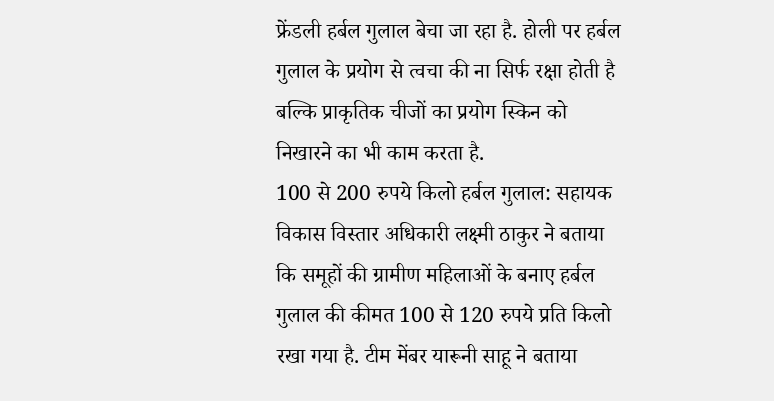फ्रेंडली हर्बल गुलाल बेचा जा रहा है. होली पर हर्बल गुलाल के प्रयोग से त्वचा की ना सिर्फ रक्षा होती है बल्कि प्राकृतिक चीजों का प्रयोग स्किन को निखारने का भी काम करता है.
100 से 200 रुपये किलो हर्बल गुलाल: सहायक विकास विस्तार अधिकारी लक्ष्मी ठाकुर ने बताया कि समूहों की ग्रामीण महिलाओं के बनाए हर्बल गुलाल की कीमत 100 से 120 रुपये प्रति किलो रखा गया है. टीम मेंबर यारूनी साहू ने बताया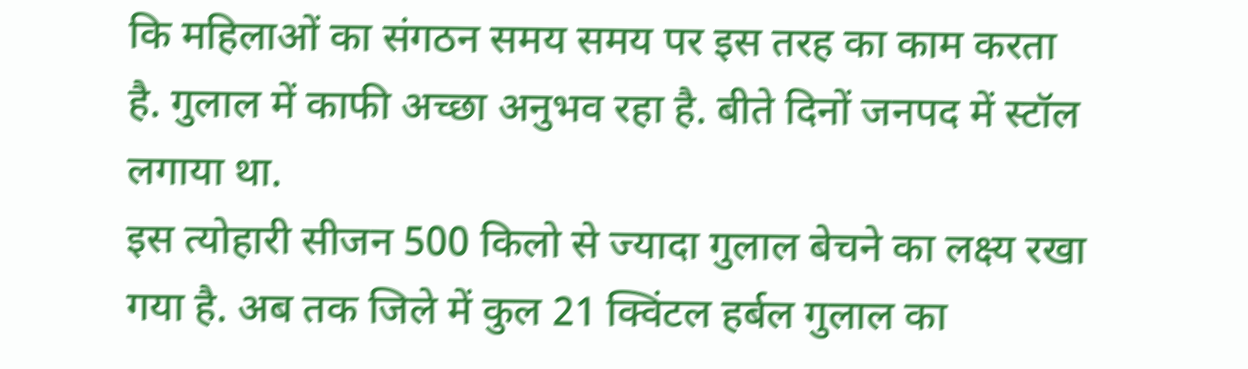कि महिलाओं का संगठन समय समय पर इस तरह का काम करता है. गुलाल में काफी अच्छा अनुभव रहा है. बीते दिनों जनपद में स्टॉल लगाया था.
इस त्योहारी सीजन 500 किलो से ज्यादा गुलाल बेचने का लक्ष्य रखा गया है. अब तक जिले में कुल 21 क्विंटल हर्बल गुलाल का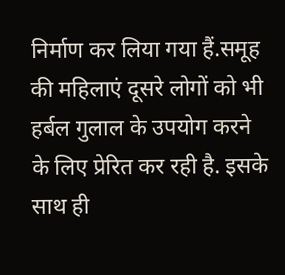निर्माण कर लिया गया हैं.समूह की महिलाएं दूसरे लोगों को भी हर्बल गुलाल के उपयोग करने के लिए प्रेरित कर रही है. इसके साथ ही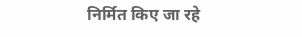निर्मित किए जा रहे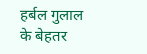हर्बल गुलाल के बेहतर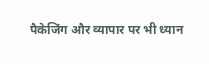पैकेजिंग और व्यापार पर भी ध्यान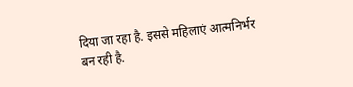दिया जा रहा है. इससे महिलाएं आत्मनिर्भर बन रही है.